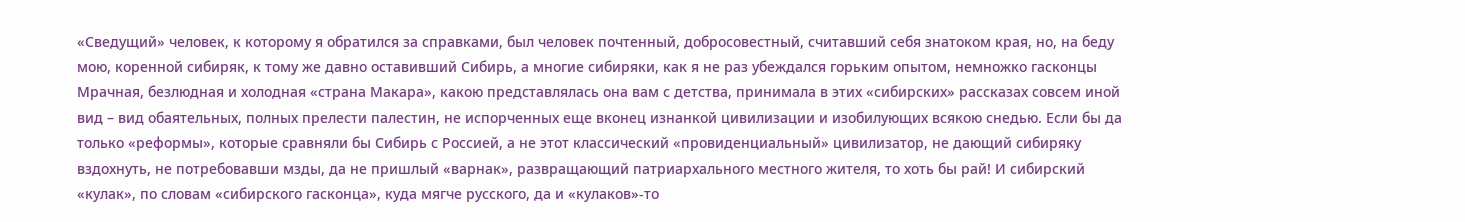«Сведущий» человек, к которому я обратился за справками, был человек почтенный, добросовестный, считавший себя знатоком края, но, на беду мою, коренной сибиряк, к тому же давно оставивший Сибирь, а многие сибиряки, как я не раз убеждался горьким опытом, немножко гасконцы
Мрачная, безлюдная и холодная «страна Макара», какою представлялась она вам с детства, принимала в этих «сибирских» рассказах совсем иной вид – вид обаятельных, полных прелести палестин, не испорченных еще вконец изнанкой цивилизации и изобилующих всякою снедью. Если бы да только «реформы», которые сравняли бы Сибирь с Россией, а не этот классический «провиденциальный» цивилизатор, не дающий сибиряку вздохнуть, не потребовавши мзды, да не пришлый «варнак», развращающий патриархального местного жителя, то хоть бы рай! И сибирский «кулак», по словам «сибирского гасконца», куда мягче русского, да и «кулаков»-то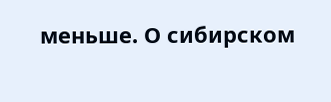меньше. О сибирском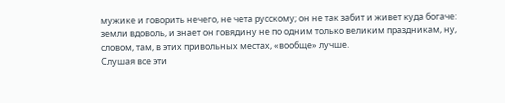мужике и говорить нечего, не чета русскому; он не так забит и живет куда богаче: земли вдоволь, и знает он говядину не по одним только великим праздникам, ну, словом, там, в этих привольных местах, «вообще» лучше.
Слушая все эти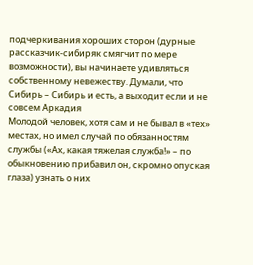подчеркивания хороших сторон (дурные рассказчик-сибиряк смягчит по мере возможности), вы начинаете удивляться собственному невежеству. Думали, что Сибирь – Сибирь и есть, а выходит если и не совсем Аркадия
Молодой человек, хотя сам и не бывал в «тех» местах, но имел случай по обязанностям службы («Ах, какая тяжелая служба!» – по обыкновению прибавил он, скромно опуская глаза) узнать о них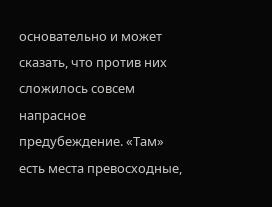основательно и может сказать, что против них сложилось совсем напрасное предубеждение. «Там» есть места превосходные,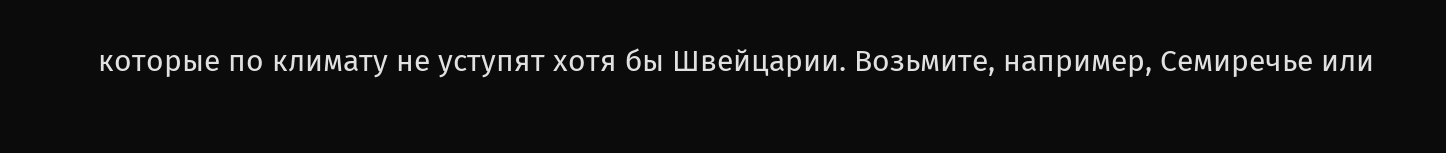которые по климату не уступят хотя бы Швейцарии. Возьмите, например, Семиречье или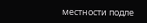местности подле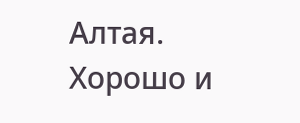Алтая. Хорошо и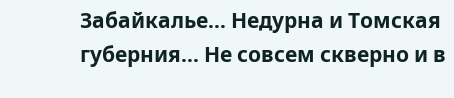Забайкалье… Недурна и Томская губерния… Не совсем скверно и в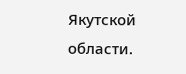Якутской области.